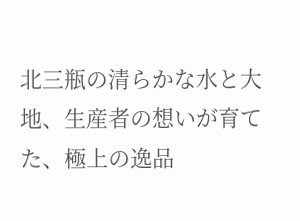北三瓶の清らかな水と大地、生産者の想いが育てた、極上の逸品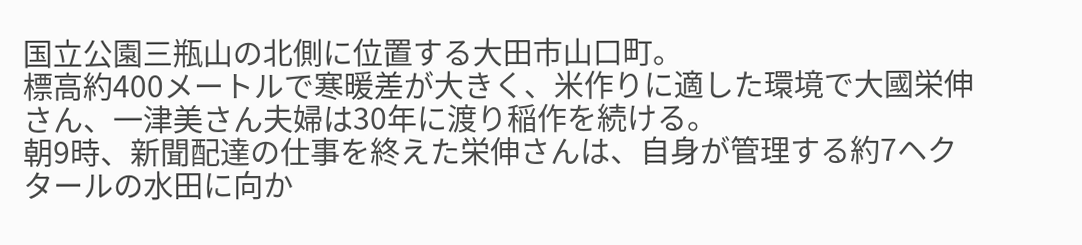国立公園三瓶山の北側に位置する大田市山口町。
標高約400メートルで寒暖差が大きく、米作りに適した環境で大國栄伸さん、一津美さん夫婦は30年に渡り稲作を続ける。
朝9時、新聞配達の仕事を終えた栄伸さんは、自身が管理する約7ヘクタールの水田に向か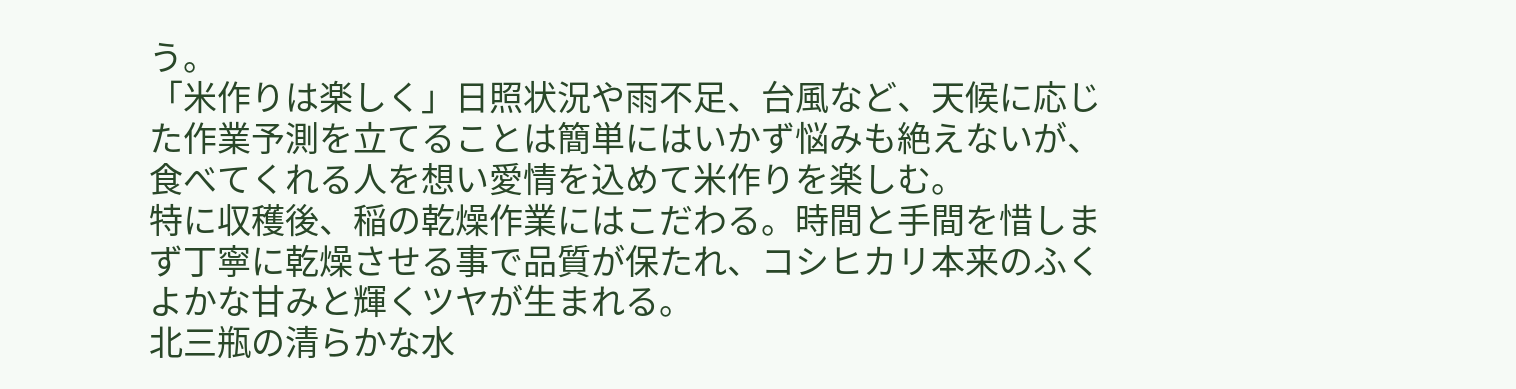う。
「米作りは楽しく」日照状況や雨不足、台風など、天候に応じた作業予測を立てることは簡単にはいかず悩みも絶えないが、食べてくれる人を想い愛情を込めて米作りを楽しむ。
特に収穫後、稲の乾燥作業にはこだわる。時間と手間を惜しまず丁寧に乾燥させる事で品質が保たれ、コシヒカリ本来のふくよかな甘みと輝くツヤが生まれる。
北三瓶の清らかな水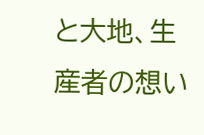と大地、生産者の想い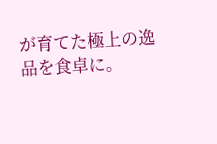が育てた極上の逸品を食卓に。